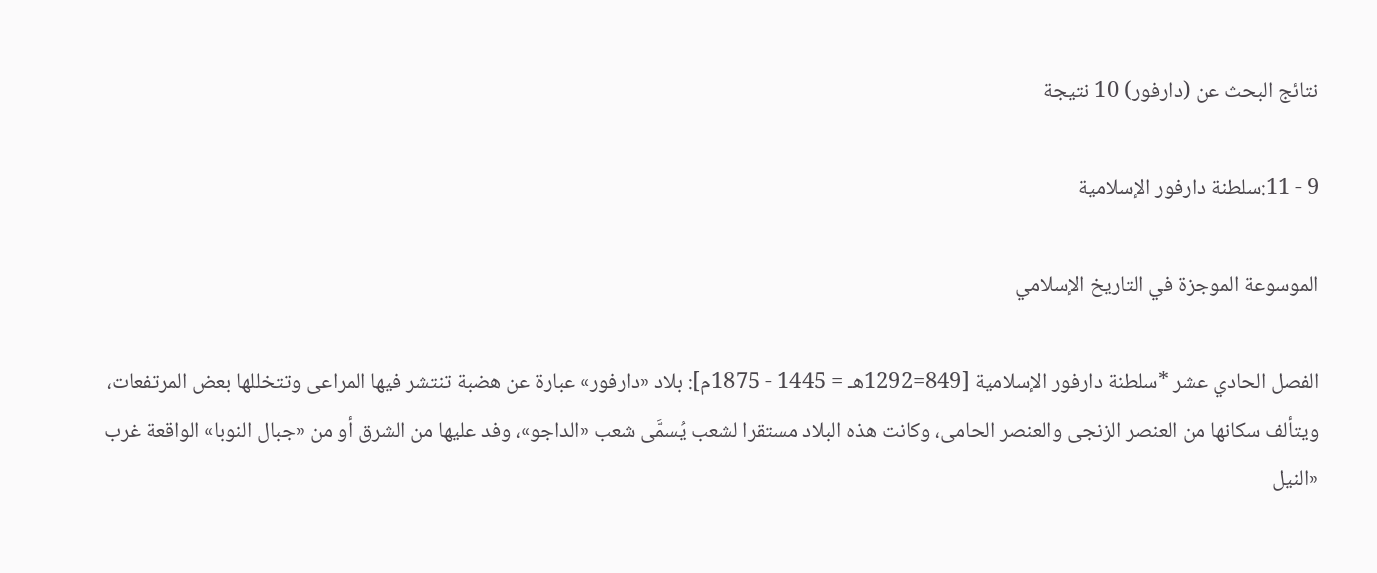نتائج البحث عن (دارفور) 10 نتيجة

9 - 11:سلطنة دارفور الإسلامية

الموسوعة الموجزة في التاريخ الإسلامي

الفصل الحادي عشر *سلطنة دارفور الإسلامية [849=1292هـ = 1445 - 1875م]: بلاد «دارفور» عبارة عن هضبة تنتشر فيها المراعى وتتخللها بعض المرتفعات، ويتألف سكانها من العنصر الزنجى والعنصر الحامى، وكانت هذه البلاد مستقرا لشعب يُسمَّى شعب «الداجو»، وفد عليها من الشرق أو من «جبال النوبا» الواقعة غرب «النيل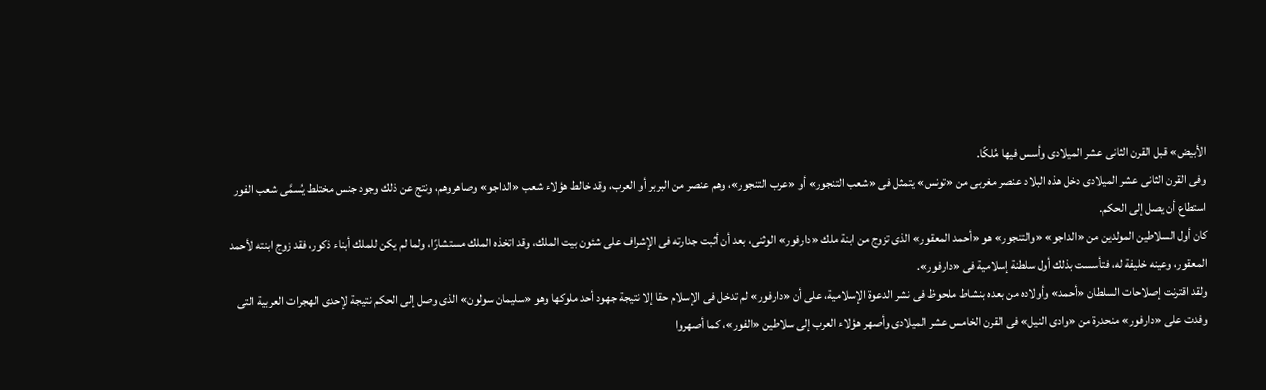الأبيض» قبل القرن الثانى عشر الميلادى وأسس فيها مُلكًا.
وفى القرن الثانى عشر الميلادى دخل هذه البلاد عنصر مغربى من «تونس» يتمثل فى «شعب التنجور» أو «عرب التنجور»، وهم عنصر من البربر أو العرب، وقد خالط هؤلاء شعب «الداجو» وصاهروهم، ونتج عن ذلك وجود جنس مختلط يُسمَّى شعب الفور استطاع أن يصل إلى الحكم.
كان أول السلاطين المولدين من «الداجو» «والتنجور» هو «أحمد المعقور» الذى تزوج من ابنة ملك «دارفور» الوثنى، بعد أن أثبت جدارته فى الإشراف على شئون بيت الملك، وقد اتخذه الملك مستشارًا، ولما لم يكن للملك أبناء ذكور، فقد زوج ابنته لأحمد المعقور، وعينه خليفة له، فتأسست بذلك أول سلطنة إسلامية فى «دارفور».
ولقد اقترنت إصلاحات السلطان «أحمد» وأولاده من بعده بنشاط ملحوظ فى نشر الدعوة الإسلامية، على أن «دارفور» لم تدخل فى الإسلام حقا إلا نتيجة جهود أحد ملوكها وهو «سليمان سولون» الذى وصل إلى الحكم نتيجة لإحدى الهجرات العربية التى وفدت على «دارفور» منحدرة من «وادى النيل» فى القرن الخامس عشر الميلادى وأصهر هؤلاء العرب إلى سلاطين «الفور»، كما أصهروا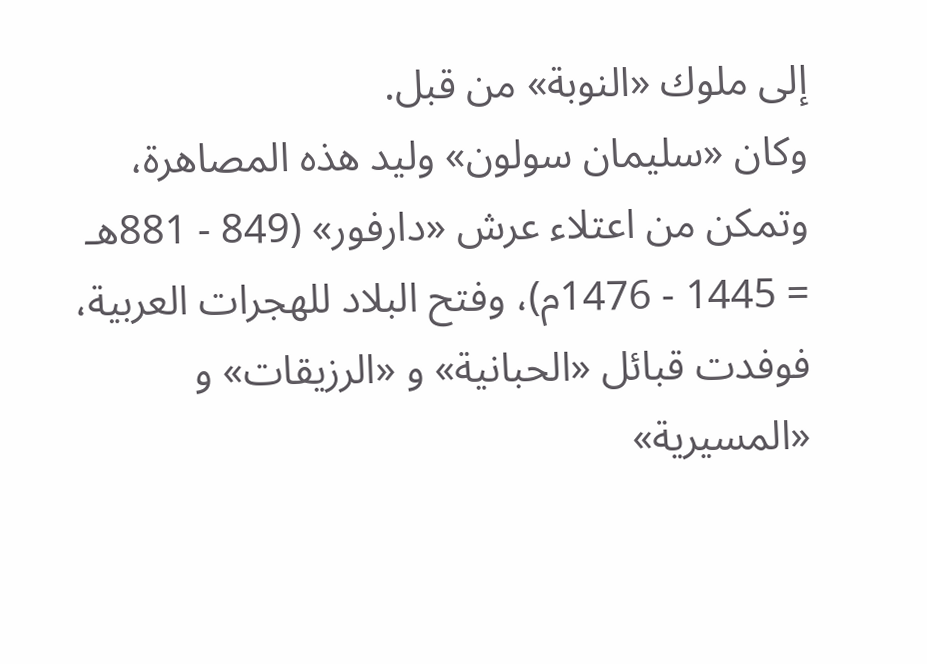إلى ملوك «النوبة» من قبل.
وكان «سليمان سولون» وليد هذه المصاهرة، وتمكن من اعتلاء عرش «دارفور» (849 - 881هـ = 1445 - 1476م)، وفتح البلاد للهجرات العربية، فوفدت قبائل «الحبانية» و «الرزيقات» و «المسيرية»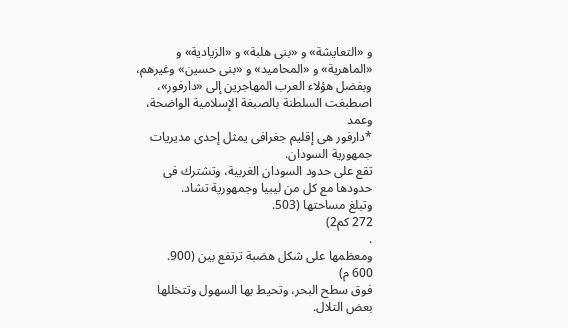و «التعايشة» و «بنى هلبة» و «الزيادية» و «الماهرية» و «المحاميد» و «بنى حسين» وغيرهم، وبفضل هؤلاء العرب المهاجرين إلى «دارفور»، اصطبغت السلطنة بالصبغة الإسلامية الواضحة، وعمد
*دارفور هى إقليم جغرافى يمثل إحدى مديريات جمهورية السودان.
تقع على حدود السودان الغربية، وتشترك فى حدودها مع كل من ليبيا وجمهورية تشاد.
وتبلغ مساحتها (503.
272 كم2)
.
ومعظمها على شكل هضبة ترتفع بين (900.
600 م)
فوق سطح البحر، وتحيط بها السهول وتتخللها بعض التلال.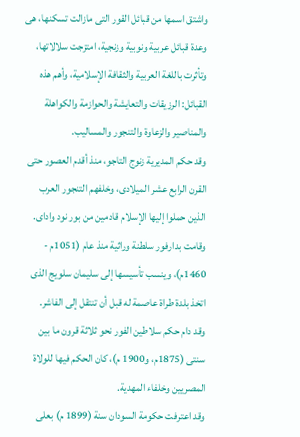واشتق اسمها من قبائل القور التى مازالت تسكنها، هى وعدة قبائل عربية ونوبية وزنجية، امتزجت سلالاتها، وتأثرت باللغة العربية والثقافة الإسلامية، وأهم هذه القبائل: الرزيقات والتعايشة والحوازمة والكواهلة والمناصير والزعاوة والتنجور والمساليب.
وقد حكم المديرية زنوج التاجو، منذ أقدم العصور حتى القرن الرابع عشر الميلادى، وخلفهم التنجور العرب الذين حملوا إليها الإسلام قادمين من بور نود واداى.
وقامت بدارفور سلطنة وراثية منذ عام (1051م - 1460م)، وينسب تأسيسها إلى سليمان سلويج الذى اتخذ بلدة طراة عاصمة له قبل أن تنتقل إلى الفاشر.
وقد دام حكم سلاطين الفور نحو ثلاثة قرون ما بين سنتى (1875م، و1900 م)، كان الحكم فيها للولاة المصريين وخلفاء المهدية.
وقد اعترفت حكومة السودان سنة (1899 م) بعلى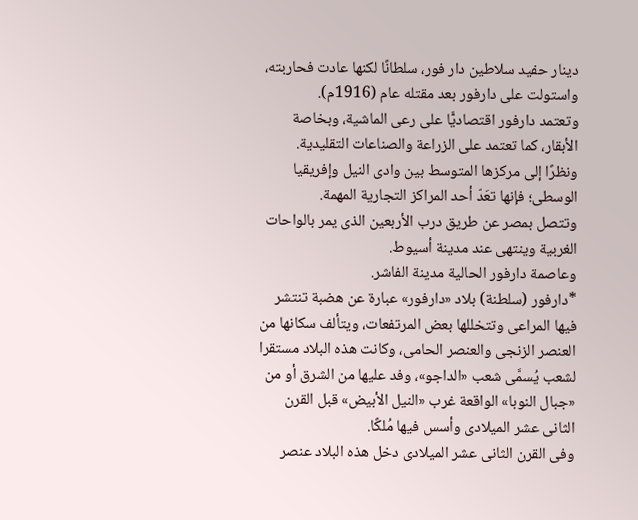دينار حفيد سلاطين دار فور، سلطانًا لكنها عادت فحاربته، واستولت على دارفور بعد مقتله عام (1916م).
وتعتمد دارفور اقتصاديًّا على رعى الماشية، وبخاصة الأبقار، كما تعتمد على الزراعة والصناعات التقليدية.
ونظرًا إلى مركزها المتوسط بين وادى النيل وإفريقيا الوسطى؛ فإنها تعَدّ أحد المراكز التجارية المهمة.
وتتصل بمصر عن طريق درب الأربعين الذى يمر بالواحات الغربية وينتهى عند مدينة أسيوط.
وعاصمة دارفور الحالية مدينة الفاشر.
*دارفور (سلطنة) بلاد «دارفور» عبارة عن هضبة تنتشر فيها المراعى وتتخللها بعض المرتفعات، ويتألف سكانها من العنصر الزنجى والعنصر الحامى، وكانت هذه البلاد مستقرا لشعب يُسمَّى شعب «الداجو»، وفد عليها من الشرق أو من «جبال النوبا» الواقعة غرب «النيل الأبيض» قبل القرن الثانى عشر الميلادى وأسس فيها مُلكًا.
وفى القرن الثانى عشر الميلادى دخل هذه البلاد عنصر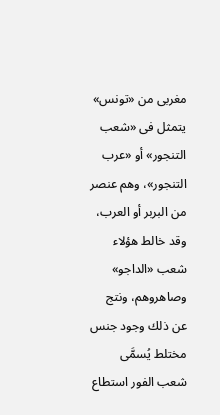مغربى من «تونس» يتمثل فى «شعب التنجور» أو «عرب التنجور»، وهم عنصر من البربر أو العرب، وقد خالط هؤلاء شعب «الداجو» وصاهروهم، ونتج عن ذلك وجود جنس مختلط يُسمَّى شعب الفور استطاع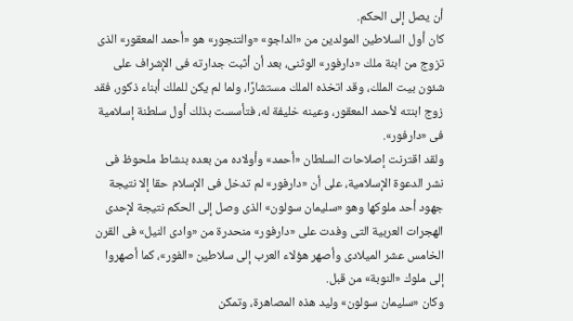أن يصل إلى الحكم.
كان أول السلاطين المولدين من «الداجو» «والتنجور» هو «أحمد المعقور» الذى تزوج من ابنة ملك «دارفور» الوثنى، بعد أن أثبت جدارته فى الإشراف على شئون بيت الملك، وقد اتخذه الملك مستشارًا، ولما لم يكن للملك أبناء ذكور، فقد زوج ابنته لأحمد المعقور، وعينه خليفة له، فتأسست بذلك أول سلطنة إسلامية فى «دارفور».
ولقد اقترنت إصلاحات السلطان «أحمد» وأولاده من بعده بنشاط ملحوظ فى نشر الدعوة الإسلامية، على أن «دارفور» لم تدخل فى الإسلام حقا إلا نتيجة جهود أحد ملوكها وهو «سليمان سولون» الذى وصل إلى الحكم نتيجة لإحدى الهجرات العربية التى وفدت على «دارفور» منحدرة من «وادى النيل» فى القرن الخامس عشر الميلادى وأصهر هؤلاء العرب إلى سلاطين «الفور»، كما أصهروا إلى ملوك «النوبة» من قبل.
وكان «سليمان سولون» وليد هذه المصاهرة، وتمكن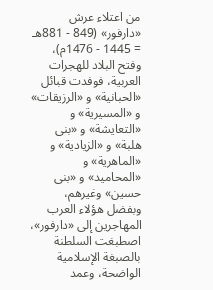من اعتلاء عرش «دارفور» (849 - 881هـ = 1445 - 1476م)، وفتح البلاد للهجرات العربية، فوفدت قبائل «الحبانية» و «الرزيقات» و «المسيرية» و «التعايشة» و «بنى هلبة» و «الزيادية» و «الماهرية» و «المحاميد» و «بنى حسين» وغيرهم، وبفضل هؤلاء العرب المهاجرين إلى «دارفور»، اصطبغت السلطنة بالصبغة الإسلامية الواضحة، وعمد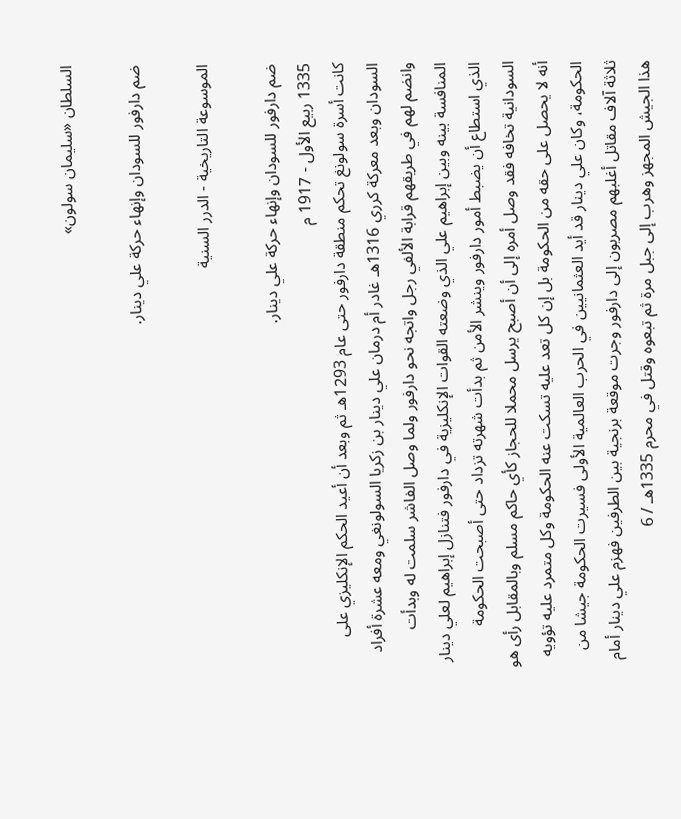السلطان «سليمان سولون»

ضم دارفور للسودان وإنهاء حركة علي دينار.

الموسوعة التاريخية - الدرر السنية

ضم دارفور للسودان وإنهاء حركة علي دينار.
1335 ربيع الأول - 1917 م
كانت أسرة سولونغ تحكم منطقة دارفور حتى عام 1293هـ ثم وبعد أن أعيد الحكم الإنكليزي على السودان وبعد معركة كرري 1316هـ غادر أم درمان علي دينار بن زكريا السولونغي ومعه عشرة أفراد وانضم لهم في طريقهم قرابة الألفي رجل واتجه نحو دارفور ولما وصل الفاشر سلمت له وبدأت المنافسة بينه وبين إبراهيم علي الذي وضعته القوات الإنكليزية في دارفور فتنازل إبراهيم لعلي دينار الذي استطاع أن يضبط أمور دارفور وينشر الأمن ثم بدأت شهرته تزداد حتى أصبحت الحكومة السودانية تخافه فقد وصل أمره إلى أن أصبح يرسل محملا للحجاز كأي حاكم مسلم وبالمقابل رأى هو أنه لا يحصل على حقه من الحكومة بل إن كل تعد عليه تسكت عنه الحكومة وكل متمرد عليه تؤويه الحكومة، وكان علي دينار قد أيد العثمانيين في الحرب العالمية الأولى فسيرت الحكومة جيشا من ثلاثة آلاف مقاتل أغلبهم مصريون إلى دارفور وجرت موقعة برنجية بين الطرفين فهزم علي دينار أمام هذا الجيش المجهز وهرب إلى جبل مرة ثم تبعوه وقتل في محرم 1335هـ / 6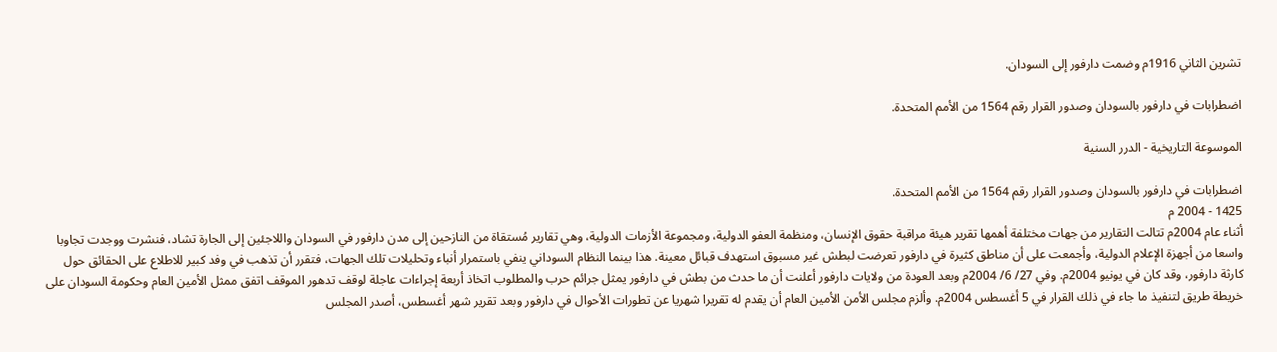تشرين الثاني 1916م وضمت دارفور إلى السودان.

اضطرابات في دارفور بالسودان وصدور القرار رقم 1564 من الأمم المتحدة.

الموسوعة التاريخية - الدرر السنية

اضطرابات في دارفور بالسودان وصدور القرار رقم 1564 من الأمم المتحدة.
1425 - 2004 م
أثناء عام 2004م تتالت التقارير من جهات مختلفة أهمها تقرير هيئة مراقبة حقوق الإنسان، ومنظمة العفو الدولية، ومجموعة الأزمات الدولية، وهي تقارير مُستقاة من النازحين إلى مدن دارفور في السودان واللاجئين إلى الجارة تشاد، فنشرت ووجدت تجاوبا واسعا من أجهزة الإعلام الدولية، وأجمعت على أن مناطق كثيرة في دارفور تعرضت لبطش غير مسبوق استهدف قبائل معينة. هذا بينما النظام السوداني ينفي باستمرار أنباء وتحليلات تلك الجهات، فتقرر أن تذهب في وفد كبير للاطلاع على الحقائق حول كارثة دارفور، وقد كان في يونيو 2004م. وفي 27/ 6/ 2004م وبعد العودة من ولايات دارفور أعلنت أن ما حدث من بطش في دارفور يمثل جرائم حرب والمطلوب اتخاذ أربعة إجراءات عاجلة لوقف تدهور الموقف اتفق ممثل الأمين العام وحكومة السودان على خريطة طريق لتنفيذ ما جاء في ذلك القرار في 5 أغسطس 2004م. وألزم مجلس الأمن الأمين العام أن يقدم له تقريرا شهريا عن تطورات الأحوال في دارفور وبعد تقرير شهر أغسطس، أصدر المجلس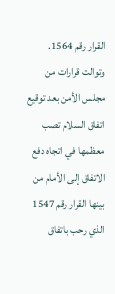القرار رقم 1564. وتوالت قرارات من مجلس الأمن بعد توقيع اتفاق السلام تصب معظمها في اتجاه دفع الاتفاق إلى الأمام من بينها القرار رقم 1547 الذي رحب باتفاق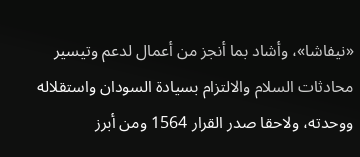«نيفاشا»، وأشاد بما أنجز من أعمال لدعم وتيسير محادثات السلام والالتزام بسيادة السودان واستقلاله ووحدته، ولاحقا صدر القرار 1564 ومن أبرز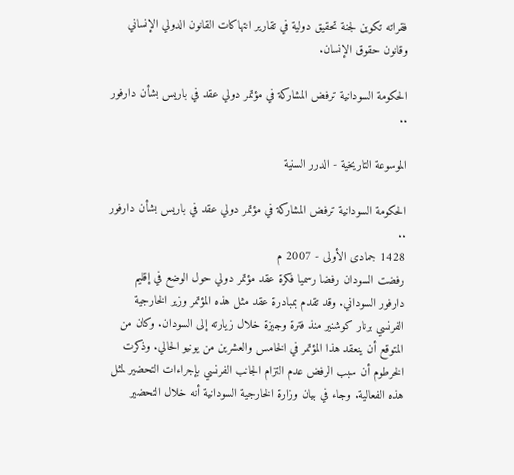فقراته تكوين لجنة تحقيق دولية في تقارير انتهاكات القانون الدولي الإنساني وقانون حقوق الإنسان.

الحكومة السودانية ترفض المشاركة في مؤتمر دولي عقد في باريس بشأن دارفور ..

الموسوعة التاريخية - الدرر السنية

الحكومة السودانية ترفض المشاركة في مؤتمر دولي عقد في باريس بشأن دارفور ..
1428 جمادى الأولى - 2007 م
رفضت السودان رفضا رسميا فكرة عقد مؤتمر دولي حول الوضع في إقليم دارفور السوداني. وقد تقدم بمبادرة عقد مثل هذه المؤتمر وزير الخارجية الفرنسي برنار كوشنير منذ فترة وجيزة خلال زيارته إلى السودان. وكان من المتوقع أن ينعقد هذا المؤتمر في الخامس والعشرين من يونيو الحالي. وذكرت الخرطوم أن سبب الرفض عدم التزام الجانب الفرنسي بإجراءات التحضير لمثل هذه الفعالية. وجاء في بيان وزارة الخارجية السودانية أنه خلال التحضير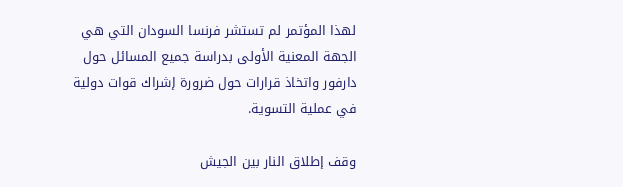لهذا المؤتمر لم تستشر فرنسا السودان التي هي الجهة المعنية الأولى بدراسة جميع المسائل حول دارفور واتخاذ قرارات حول ضرورة إشراك قوات دولية في عملية التسوية.

وقف إطلاق النار بين الجيش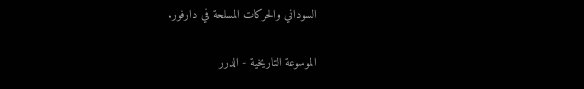السوداني والحركات المسلحة في دارفور.

الموسوعة التاريخية - الدرر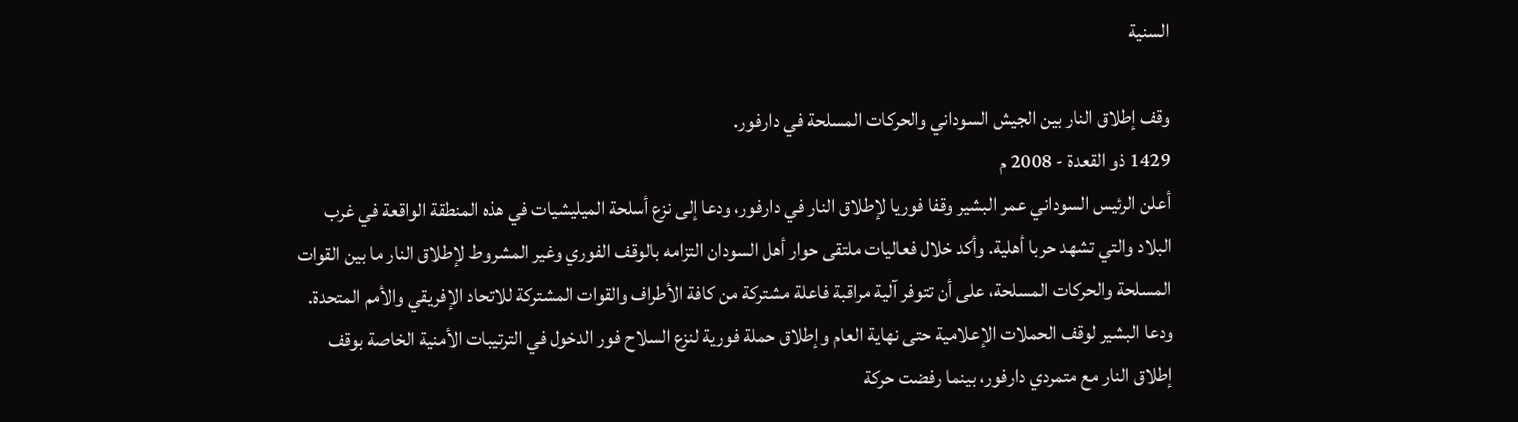السنية

وقف إطلاق النار بين الجيش السوداني والحركات المسلحة في دارفور.
1429 ذو القعدة - 2008 م
أعلن الرئيس السوداني عمر البشير وقفا فوريا لإطلاق النار في دارفور، ودعا إلى نزع أسلحة الميليشيات في هذه المنطقة الواقعة في غرب البلاد والتي تشهد حربا أهلية. وأكد خلال فعاليات ملتقى حوار أهل السودان التزامه بالوقف الفوري وغير المشروط لإطلاق النار ما بين القوات المسلحة والحركات المسلحة، على أن تتوفر آلية مراقبة فاعلة مشتركة من كافة الأطراف والقوات المشتركة للاتحاد الإفريقي والأمم المتحدة. ودعا البشير لوقف الحملات الإعلامية حتى نهاية العام وإطلاق حملة فورية لنزع السلاح فور الدخول في الترتيبات الأمنية الخاصة بوقف إطلاق النار مع متمردي دارفور، بينما رفضت حركة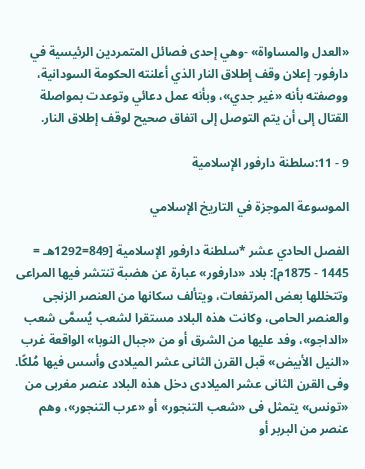«العدل والمساواة» -وهي إحدى فصائل المتمردين الرئيسية في دارفور- إعلان وقف إطلاق النار الذي أعلنته الحكومة السودانية، ووصفته بأنه «غير جدي»، وبأنه عمل دعائي وتوعدت بمواصلة القتال إلى أن يتم التوصل إلى اتفاق صحيح لوقف إطلاق النار.

9 - 11:سلطنة دارفور الإسلامية

الموسوعة الموجزة في التاريخ الإسلامي

الفصل الحادي عشر *سلطنة دارفور الإسلامية [849=1292هـ = 1445 - 1875م]: بلاد «دارفور» عبارة عن هضبة تنتشر فيها المراعى وتتخللها بعض المرتفعات، ويتألف سكانها من العنصر الزنجى والعنصر الحامى، وكانت هذه البلاد مستقرا لشعب يُسمَّى شعب «الداجو»، وفد عليها من الشرق أو من «جبال النوبا» الواقعة غرب «النيل الأبيض» قبل القرن الثانى عشر الميلادى وأسس فيها مُلكًا.
وفى القرن الثانى عشر الميلادى دخل هذه البلاد عنصر مغربى من «تونس» يتمثل فى «شعب التنجور» أو «عرب التنجور»، وهم عنصر من البربر أو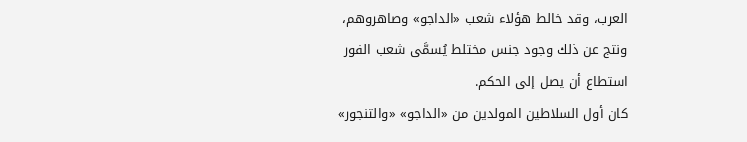العرب، وقد خالط هؤلاء شعب «الداجو» وصاهروهم، ونتج عن ذلك وجود جنس مختلط يُسمَّى شعب الفور استطاع أن يصل إلى الحكم.
كان أول السلاطين المولدين من «الداجو» «والتنجور»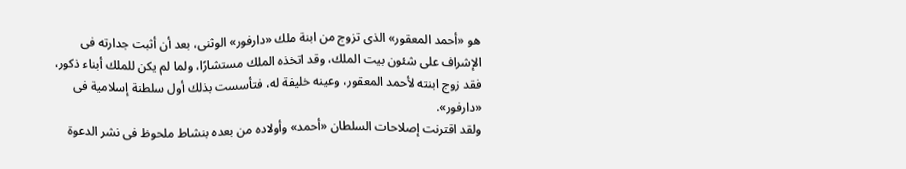هو «أحمد المعقور» الذى تزوج من ابنة ملك «دارفور» الوثنى، بعد أن أثبت جدارته فى الإشراف على شئون بيت الملك، وقد اتخذه الملك مستشارًا، ولما لم يكن للملك أبناء ذكور، فقد زوج ابنته لأحمد المعقور، وعينه خليفة له، فتأسست بذلك أول سلطنة إسلامية فى «دارفور».
ولقد اقترنت إصلاحات السلطان «أحمد» وأولاده من بعده بنشاط ملحوظ فى نشر الدعوة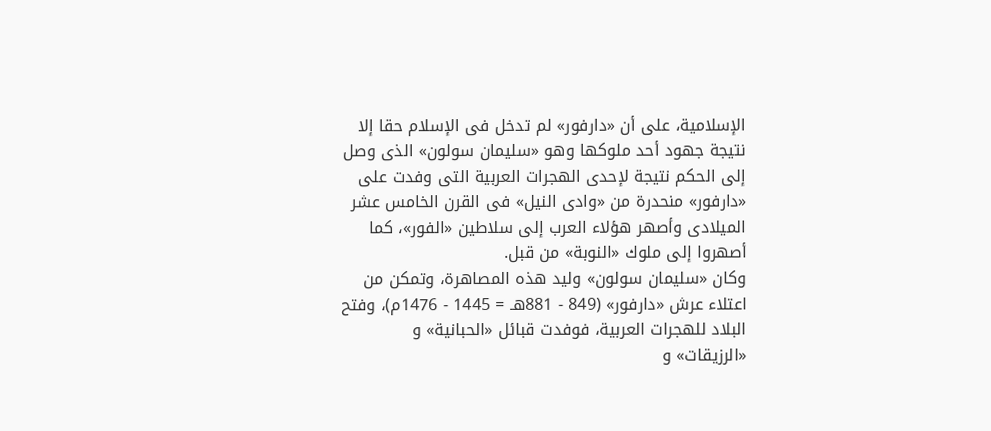الإسلامية، على أن «دارفور» لم تدخل فى الإسلام حقا إلا نتيجة جهود أحد ملوكها وهو «سليمان سولون» الذى وصل إلى الحكم نتيجة لإحدى الهجرات العربية التى وفدت على «دارفور» منحدرة من «وادى النيل» فى القرن الخامس عشر الميلادى وأصهر هؤلاء العرب إلى سلاطين «الفور»، كما أصهروا إلى ملوك «النوبة» من قبل.
وكان «سليمان سولون» وليد هذه المصاهرة، وتمكن من اعتلاء عرش «دارفور» (849 - 881هـ = 1445 - 1476م)، وفتح البلاد للهجرات العربية، فوفدت قبائل «الحبانية» و «الرزيقات» و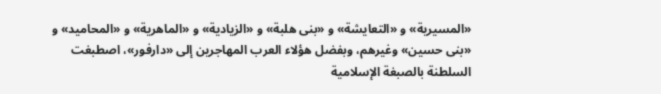«المسيرية» و «التعايشة» و «بنى هلبة» و «الزيادية» و «الماهرية» و «المحاميد» و «بنى حسين» وغيرهم، وبفضل هؤلاء العرب المهاجرين إلى «دارفور»، اصطبغت السلطنة بالصبغة الإسلامية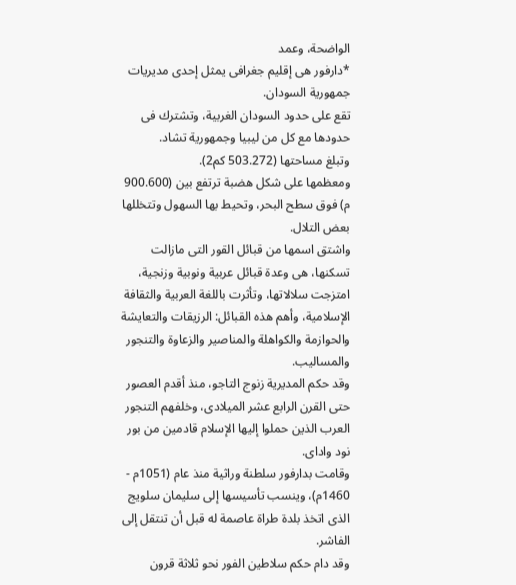الواضحة، وعمد
*دارفور هى إقليم جغرافى يمثل إحدى مديريات جمهورية السودان.
تقع على حدود السودان الغربية، وتشترك فى حدودها مع كل من ليبيا وجمهورية تشاد.
وتبلغ مساحتها (503.272 كم2).
ومعظمها على شكل هضبة ترتفع بين (900.600 م) فوق سطح البحر، وتحيط بها السهول وتتخللها بعض التلال.
واشتق اسمها من قبائل القور التى مازالت تسكنها، هى وعدة قبائل عربية ونوبية وزنجية، امتزجت سلالاتها، وتأثرت باللغة العربية والثقافة الإسلامية، وأهم هذه القبائل: الرزيقات والتعايشة والحوازمة والكواهلة والمناصير والزعاوة والتنجور والمساليب.
وقد حكم المديرية زنوج التاجو، منذ أقدم العصور حتى القرن الرابع عشر الميلادى، وخلفهم التنجور العرب الذين حملوا إليها الإسلام قادمين من بور نود واداى.
وقامت بدارفور سلطنة وراثية منذ عام (1051م - 1460م)، وينسب تأسيسها إلى سليمان سلويج الذى اتخذ بلدة طراة عاصمة له قبل أن تنتقل إلى الفاشر.
وقد دام حكم سلاطين الفور نحو ثلاثة قرون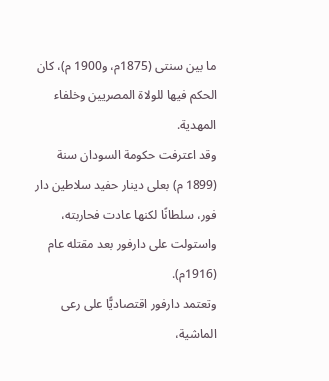ما بين سنتى (1875م، و1900 م)، كان الحكم فيها للولاة المصريين وخلفاء المهدية.
وقد اعترفت حكومة السودان سنة (1899 م) بعلى دينار حفيد سلاطين دار فور، سلطانًا لكنها عادت فحاربته، واستولت على دارفور بعد مقتله عام (1916م).
وتعتمد دارفور اقتصاديًّا على رعى الماشية،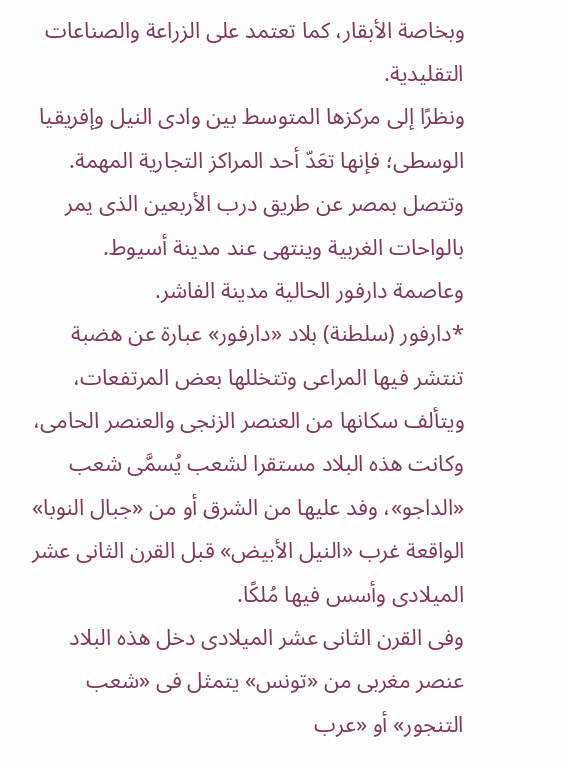وبخاصة الأبقار، كما تعتمد على الزراعة والصناعات التقليدية.
ونظرًا إلى مركزها المتوسط بين وادى النيل وإفريقيا الوسطى؛ فإنها تعَدّ أحد المراكز التجارية المهمة.
وتتصل بمصر عن طريق درب الأربعين الذى يمر بالواحات الغربية وينتهى عند مدينة أسيوط.
وعاصمة دارفور الحالية مدينة الفاشر.
*دارفور (سلطنة) بلاد «دارفور» عبارة عن هضبة تنتشر فيها المراعى وتتخللها بعض المرتفعات، ويتألف سكانها من العنصر الزنجى والعنصر الحامى، وكانت هذه البلاد مستقرا لشعب يُسمَّى شعب «الداجو»، وفد عليها من الشرق أو من «جبال النوبا» الواقعة غرب «النيل الأبيض» قبل القرن الثانى عشر الميلادى وأسس فيها مُلكًا.
وفى القرن الثانى عشر الميلادى دخل هذه البلاد عنصر مغربى من «تونس» يتمثل فى «شعب التنجور» أو «عرب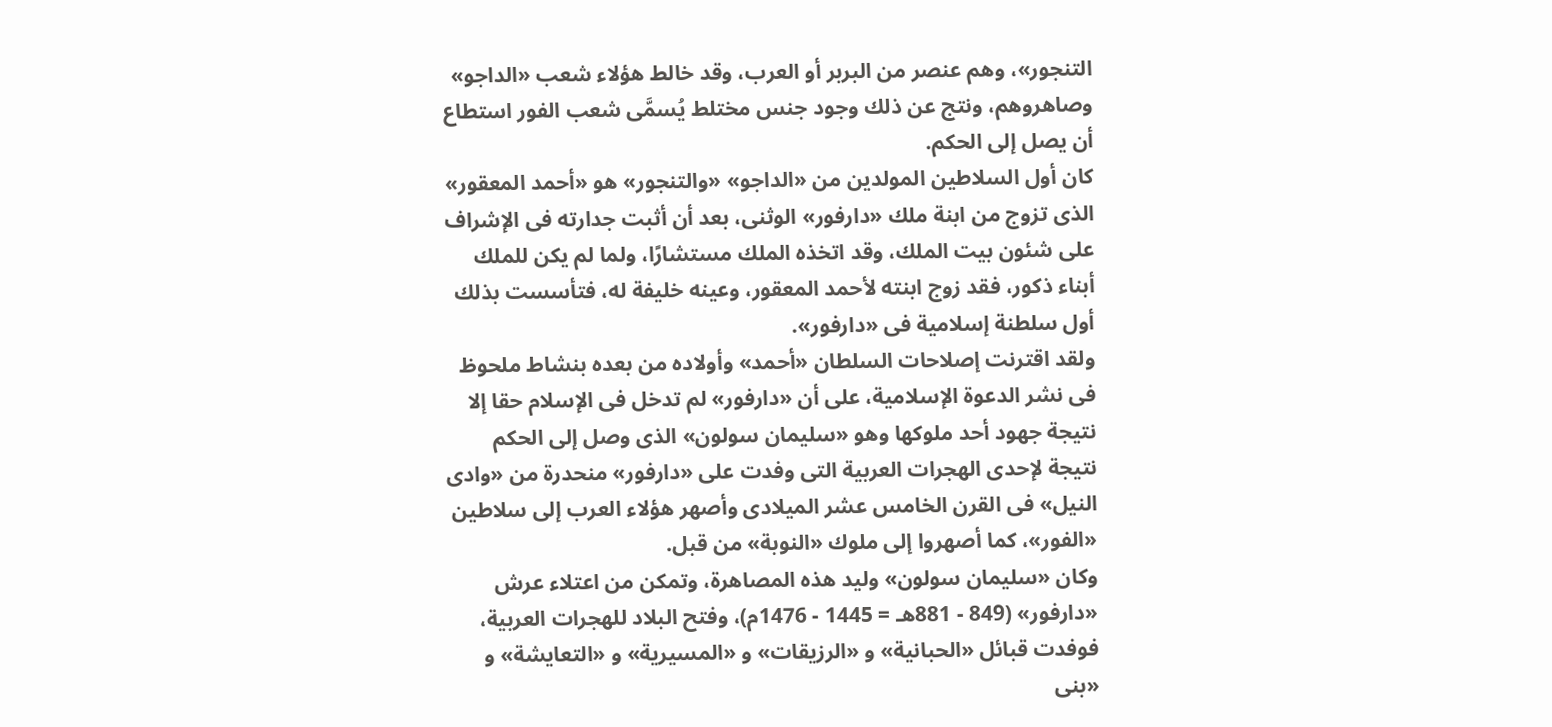التنجور»، وهم عنصر من البربر أو العرب، وقد خالط هؤلاء شعب «الداجو» وصاهروهم، ونتج عن ذلك وجود جنس مختلط يُسمَّى شعب الفور استطاع أن يصل إلى الحكم.
كان أول السلاطين المولدين من «الداجو» «والتنجور» هو «أحمد المعقور» الذى تزوج من ابنة ملك «دارفور» الوثنى، بعد أن أثبت جدارته فى الإشراف على شئون بيت الملك، وقد اتخذه الملك مستشارًا، ولما لم يكن للملك أبناء ذكور، فقد زوج ابنته لأحمد المعقور، وعينه خليفة له، فتأسست بذلك أول سلطنة إسلامية فى «دارفور».
ولقد اقترنت إصلاحات السلطان «أحمد» وأولاده من بعده بنشاط ملحوظ فى نشر الدعوة الإسلامية، على أن «دارفور» لم تدخل فى الإسلام حقا إلا نتيجة جهود أحد ملوكها وهو «سليمان سولون» الذى وصل إلى الحكم نتيجة لإحدى الهجرات العربية التى وفدت على «دارفور» منحدرة من «وادى النيل» فى القرن الخامس عشر الميلادى وأصهر هؤلاء العرب إلى سلاطين «الفور»، كما أصهروا إلى ملوك «النوبة» من قبل.
وكان «سليمان سولون» وليد هذه المصاهرة، وتمكن من اعتلاء عرش «دارفور» (849 - 881هـ = 1445 - 1476م)، وفتح البلاد للهجرات العربية، فوفدت قبائل «الحبانية» و «الرزيقات» و «المسيرية» و «التعايشة» و «بنى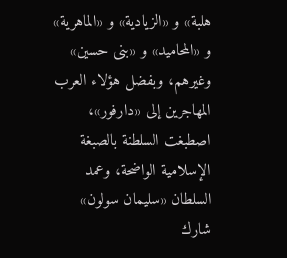هلبة» و «الزيادية» و «الماهرية» و «المحاميد» و «بنى حسين» وغيرهم، وبفضل هؤلاء العرب المهاجرين إلى «دارفور»، اصطبغت السلطنة بالصبغة الإسلامية الواضحة، وعمد السلطان «سليمان سولون»
شارك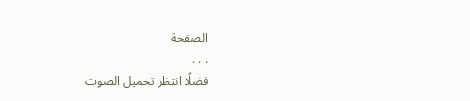الصفحة
. . .
فضلًا انتظر تحميل الصوت